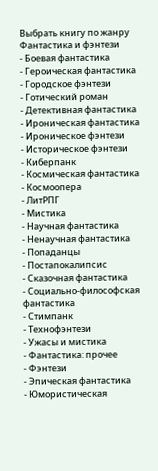Выбрать книгу по жанру
Фантастика и фэнтези
- Боевая фантастика
- Героическая фантастика
- Городское фэнтези
- Готический роман
- Детективная фантастика
- Ироническая фантастика
- Ироническое фэнтези
- Историческое фэнтези
- Киберпанк
- Космическая фантастика
- Космоопера
- ЛитРПГ
- Мистика
- Научная фантастика
- Ненаучная фантастика
- Попаданцы
- Постапокалипсис
- Сказочная фантастика
- Социально-философская фантастика
- Стимпанк
- Технофэнтези
- Ужасы и мистика
- Фантастика: прочее
- Фэнтези
- Эпическая фантастика
- Юмористическая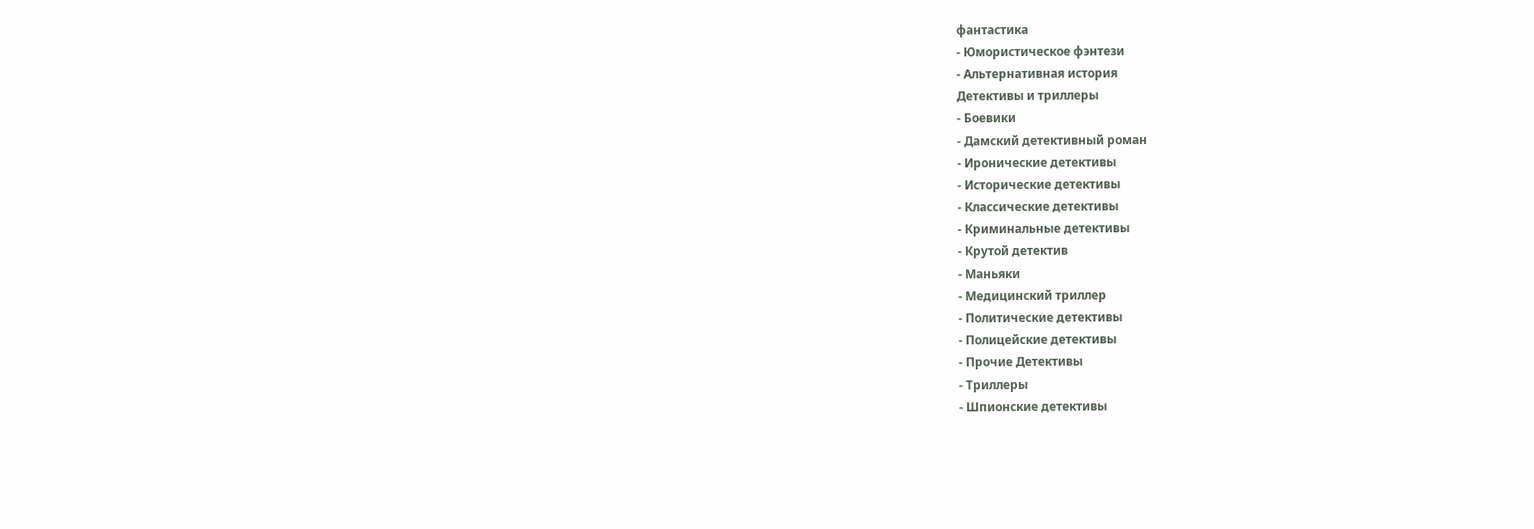фантастика
- Юмористическое фэнтези
- Альтернативная история
Детективы и триллеры
- Боевики
- Дамский детективный роман
- Иронические детективы
- Исторические детективы
- Классические детективы
- Криминальные детективы
- Крутой детектив
- Маньяки
- Медицинский триллер
- Политические детективы
- Полицейские детективы
- Прочие Детективы
- Триллеры
- Шпионские детективы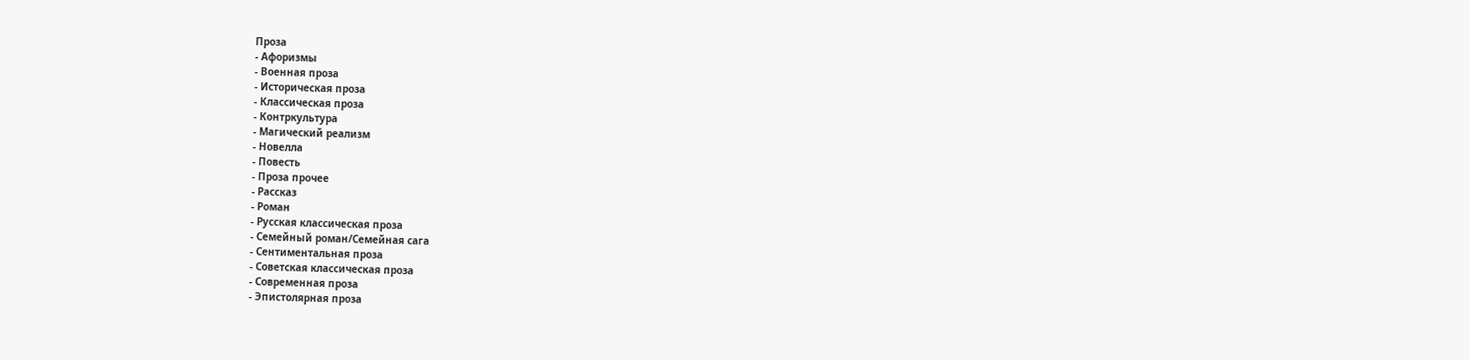Проза
- Афоризмы
- Военная проза
- Историческая проза
- Классическая проза
- Контркультура
- Магический реализм
- Новелла
- Повесть
- Проза прочее
- Рассказ
- Роман
- Русская классическая проза
- Семейный роман/Семейная сага
- Сентиментальная проза
- Советская классическая проза
- Современная проза
- Эпистолярная проза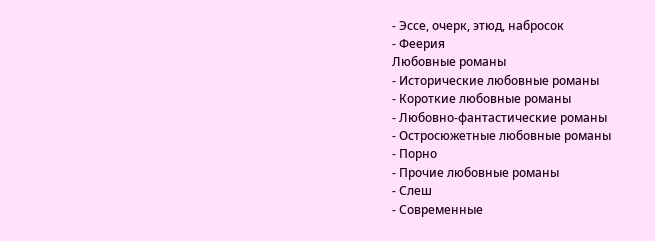- Эссе, очерк, этюд, набросок
- Феерия
Любовные романы
- Исторические любовные романы
- Короткие любовные романы
- Любовно-фантастические романы
- Остросюжетные любовные романы
- Порно
- Прочие любовные романы
- Слеш
- Современные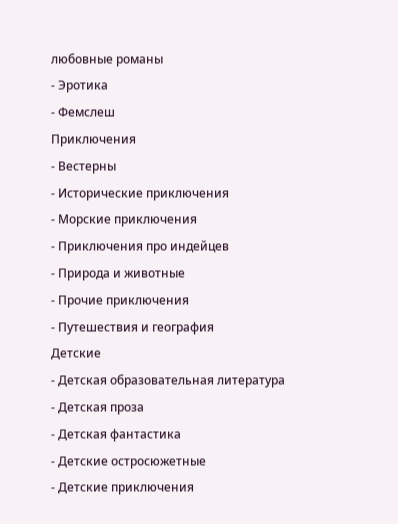любовные романы
- Эротика
- Фемслеш
Приключения
- Вестерны
- Исторические приключения
- Морские приключения
- Приключения про индейцев
- Природа и животные
- Прочие приключения
- Путешествия и география
Детские
- Детская образовательная литература
- Детская проза
- Детская фантастика
- Детские остросюжетные
- Детские приключения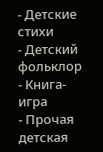- Детские стихи
- Детский фольклор
- Книга-игра
- Прочая детская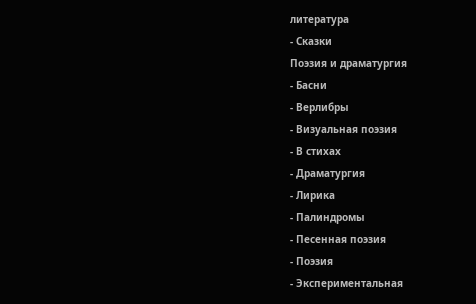литература
- Сказки
Поэзия и драматургия
- Басни
- Верлибры
- Визуальная поэзия
- В стихах
- Драматургия
- Лирика
- Палиндромы
- Песенная поэзия
- Поэзия
- Экспериментальная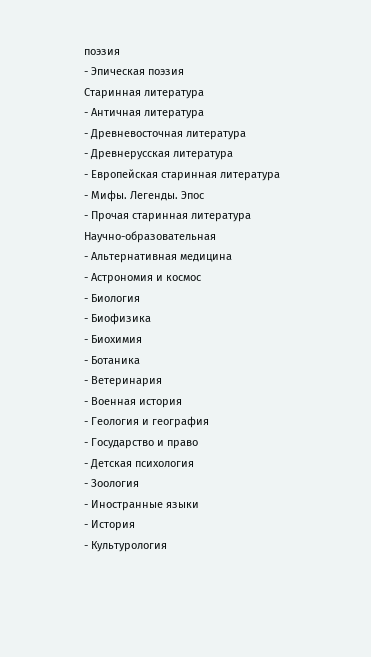поэзия
- Эпическая поэзия
Старинная литература
- Античная литература
- Древневосточная литература
- Древнерусская литература
- Европейская старинная литература
- Мифы. Легенды. Эпос
- Прочая старинная литература
Научно-образовательная
- Альтернативная медицина
- Астрономия и космос
- Биология
- Биофизика
- Биохимия
- Ботаника
- Ветеринария
- Военная история
- Геология и география
- Государство и право
- Детская психология
- Зоология
- Иностранные языки
- История
- Культурология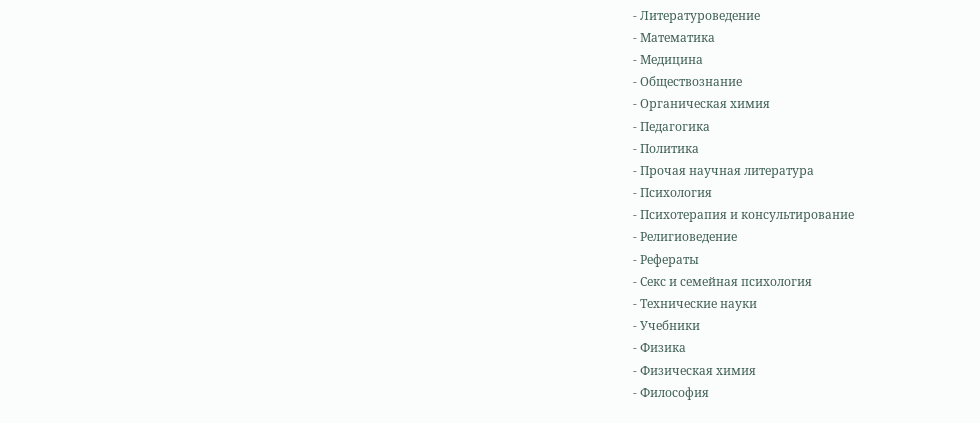- Литературоведение
- Математика
- Медицина
- Обществознание
- Органическая химия
- Педагогика
- Политика
- Прочая научная литература
- Психология
- Психотерапия и консультирование
- Религиоведение
- Рефераты
- Секс и семейная психология
- Технические науки
- Учебники
- Физика
- Физическая химия
- Философия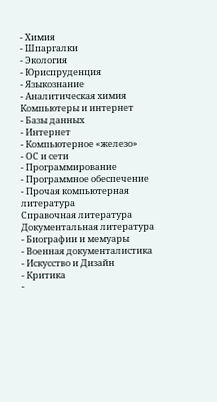- Химия
- Шпаргалки
- Экология
- Юриспруденция
- Языкознание
- Аналитическая химия
Компьютеры и интернет
- Базы данных
- Интернет
- Компьютерное «железо»
- ОС и сети
- Программирование
- Программное обеспечение
- Прочая компьютерная литература
Справочная литература
Документальная литература
- Биографии и мемуары
- Военная документалистика
- Искусство и Дизайн
- Критика
-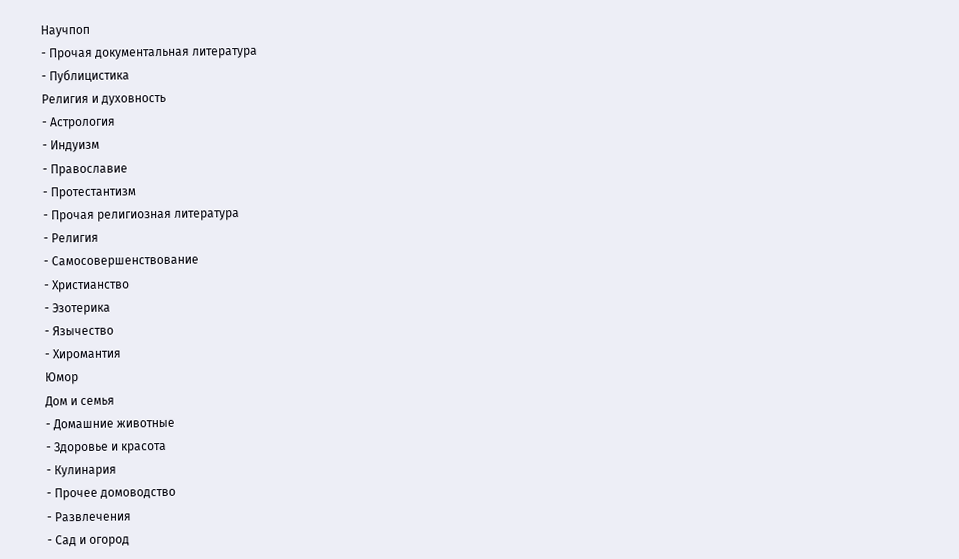Научпоп
- Прочая документальная литература
- Публицистика
Религия и духовность
- Астрология
- Индуизм
- Православие
- Протестантизм
- Прочая религиозная литература
- Религия
- Самосовершенствование
- Христианство
- Эзотерика
- Язычество
- Хиромантия
Юмор
Дом и семья
- Домашние животные
- Здоровье и красота
- Кулинария
- Прочее домоводство
- Развлечения
- Сад и огород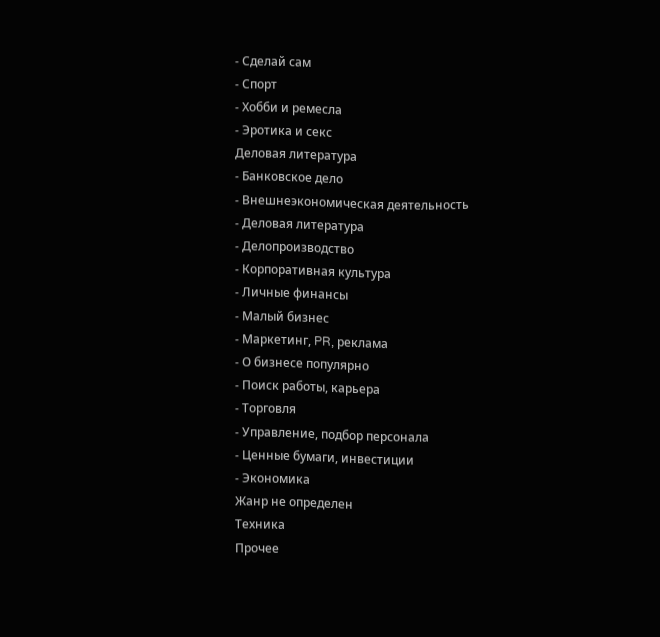- Сделай сам
- Спорт
- Хобби и ремесла
- Эротика и секс
Деловая литература
- Банковское дело
- Внешнеэкономическая деятельность
- Деловая литература
- Делопроизводство
- Корпоративная культура
- Личные финансы
- Малый бизнес
- Маркетинг, PR, реклама
- О бизнесе популярно
- Поиск работы, карьера
- Торговля
- Управление, подбор персонала
- Ценные бумаги, инвестиции
- Экономика
Жанр не определен
Техника
Прочее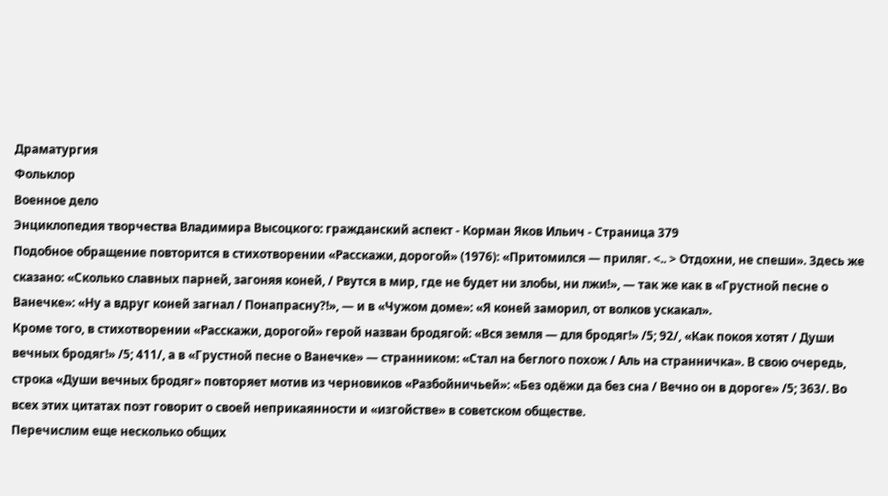Драматургия
Фольклор
Военное дело
Энциклопедия творчества Владимира Высоцкого: гражданский аспект - Корман Яков Ильич - Страница 379
Подобное обращение повторится в стихотворении «Расскажи, дорогой» (1976): «Притомился — приляг. <.. > Отдохни, не спеши». Здесь же сказано: «Сколько славных парней, загоняя коней, / Рвутся в мир, где не будет ни злобы, ни лжи!», — так же как в «Грустной песне о Ванечке»: «Ну а вдруг коней загнал / Понапрасну?!», — и в «Чужом доме»: «Я коней заморил, от волков ускакал».
Кроме того, в стихотворении «Расскажи, дорогой» герой назван бродягой: «Вся земля — для бродяг!» /5; 92/, «Как покоя хотят / Души вечных бродяг!» /5; 411/, а в «Грустной песне о Ванечке» — странником: «Стал на беглого похож / Аль на странничка». В свою очередь, строка «Души вечных бродяг» повторяет мотив из черновиков «Разбойничьей»: «Без одёжи да без сна / Вечно он в дороге» /5; 363/. Во всех этих цитатах поэт говорит о своей неприкаянности и «изгойстве» в советском обществе.
Перечислим еще несколько общих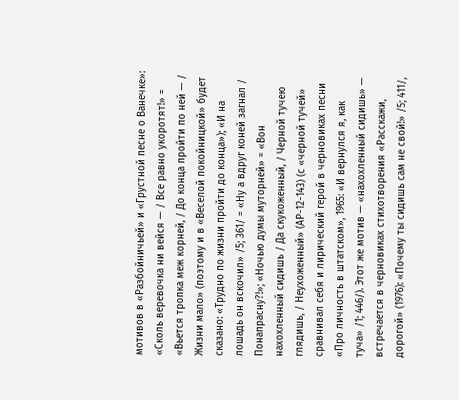мотивов в «Разбойничьей» и «Грустной песне о Ванечке»: «Сколь веревочка ни вейся — / Все равно укоротят!» = «Вьется тропка меж корней, / До конца пройти по ней — / Жизни мало» (поэтому и в «Веселой покойницкой» будет сказано: «Трудно по жизни пройти до конца»); «И на лошадь он вскочил» /5; 361/ = «Ну а вдруг коней загнал / Понапрасну?!»; «Ночью думы муторней» = «Вон нахохленный сидишь / Да скукоженный, / Черной тучею глядишь, / Неухоженный» (АР-12-143) (с «черной тучей» сравнивал себя и лирический герой в черновиках песни «Про личность в штатском», 1965: «И вернулся я, как туча» /1; 446/). Этот же мотив — «нахохленный сидишь» — встречается в черновиках стихотворения «Расскажи, дорогой» (1976): «Почему ты сидишь сам не свой!» /5; 411/,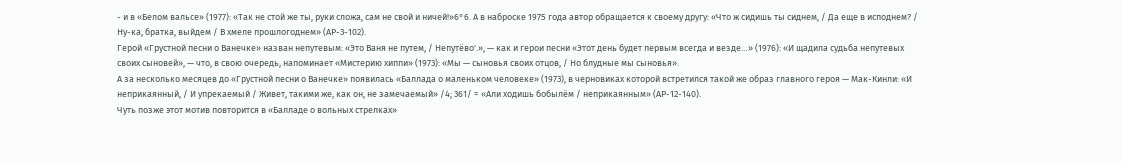- и в «Белом вальсе» (1977): «Так не стой же ты, руки сложа, сам не свой и ничей!»6°6. А в наброске 1975 года автор обращается к своему другу: «Что ж сидишь ты сиднем, / Да еще в исподнем? / Ну-ка, братка, выйдем / В хмеле прошлогоднем» (АР-3-102).
Герой «Грустной песни о Ванечке» назван непутевым: «Это Ваня не путем, / Непутёво'.», — как и герои песни «Этот день будет первым всегда и везде…» (1976): «И щадила судьба непутевых своих сыновей», — что, в свою очередь, напоминает «Мистерию хиппи» (1973): «Мы — сыновья своих отцов, / Но блудные мы сыновья».
А за несколько месяцев до «Грустной песни о Ванечке» появилась «Баллада о маленьком человеке» (1973), в черновиках которой встретился такой же образ главного героя — Мак-Кинли: «И неприкаянный, / И упрекаемый / Живет, такими же, как он, не замечаемый» /4; 361/ = «Али ходишь бобылём / неприкаянным» (АР-12-140).
Чуть позже этот мотив повторится в «Балладе о вольных стрелках»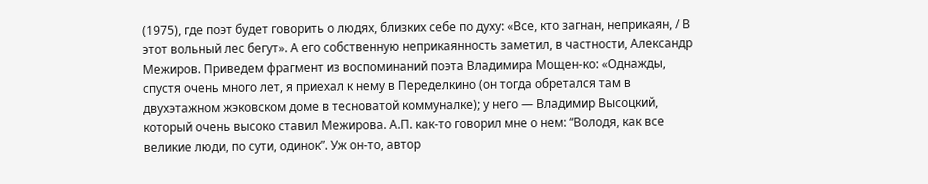(1975), где поэт будет говорить о людях, близких себе по духу: «Все, кто загнан, неприкаян, / В этот вольный лес бегут». А его собственную неприкаянность заметил, в частности, Александр Межиров. Приведем фрагмент из воспоминаний поэта Владимира Мощен-ко: «Однажды, спустя очень много лет, я приехал к нему в Переделкино (он тогда обретался там в двухэтажном жэковском доме в тесноватой коммуналке); у него — Владимир Высоцкий, который очень высоко ставил Межирова. А.П. как-то говорил мне о нем: “Володя, как все великие люди, по сути, одинок”. Уж он-то, автор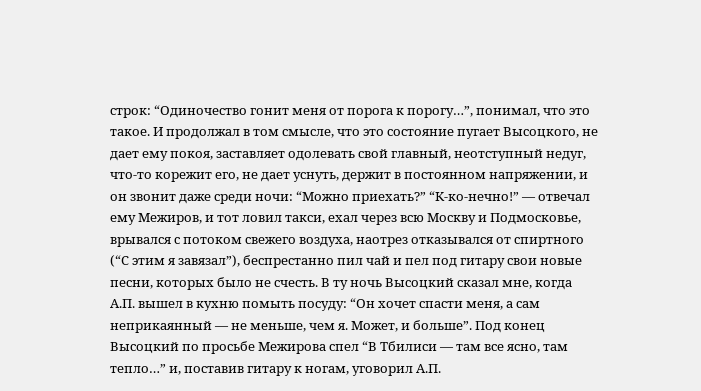строк: “Одиночество гонит меня от порога к порогу…”, понимал, что это такое. И продолжал в том смысле, что это состояние пугает Высоцкого, не дает ему покоя, заставляет одолевать свой главный, неотступный недуг, что-то корежит его, не дает уснуть, держит в постоянном напряжении, и он звонит даже среди ночи: “Можно приехать?” “К-ко-нечно!” — отвечал ему Межиров, и тот ловил такси, ехал через всю Москву и Подмосковье, врывался с потоком свежего воздуха, наотрез отказывался от спиртного (“С этим я завязал”), беспрестанно пил чай и пел под гитару свои новые песни, которых было не счесть. В ту ночь Высоцкий сказал мне, когда А.П. вышел в кухню помыть посуду: “Он хочет спасти меня, а сам неприкаянный — не меньше, чем я. Может, и больше”. Под конец Высоцкий по просьбе Межирова спел “В Тбилиси — там все ясно, там тепло…” и, поставив гитару к ногам, уговорил А.П.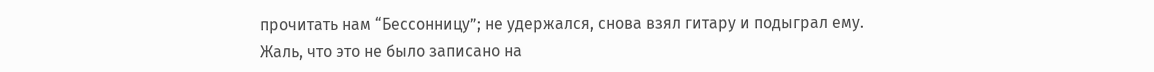прочитать нам “Бессонницу”; не удержался, снова взял гитару и подыграл ему. Жаль, что это не было записано на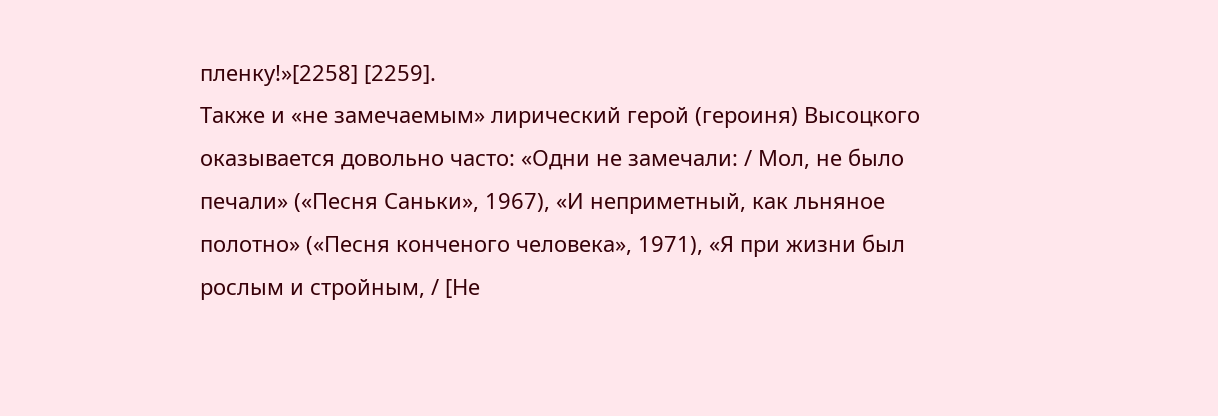пленку!»[2258] [2259].
Также и «не замечаемым» лирический герой (героиня) Высоцкого оказывается довольно часто: «Одни не замечали: / Мол, не было печали» («Песня Саньки», 1967), «И неприметный, как льняное полотно» («Песня конченого человека», 1971), «Я при жизни был рослым и стройным, / [Не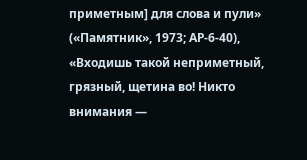приметным] для слова и пули» («Памятник», 1973; АР-6-40), «Входишь такой неприметный, грязный, щетина во! Никто внимания —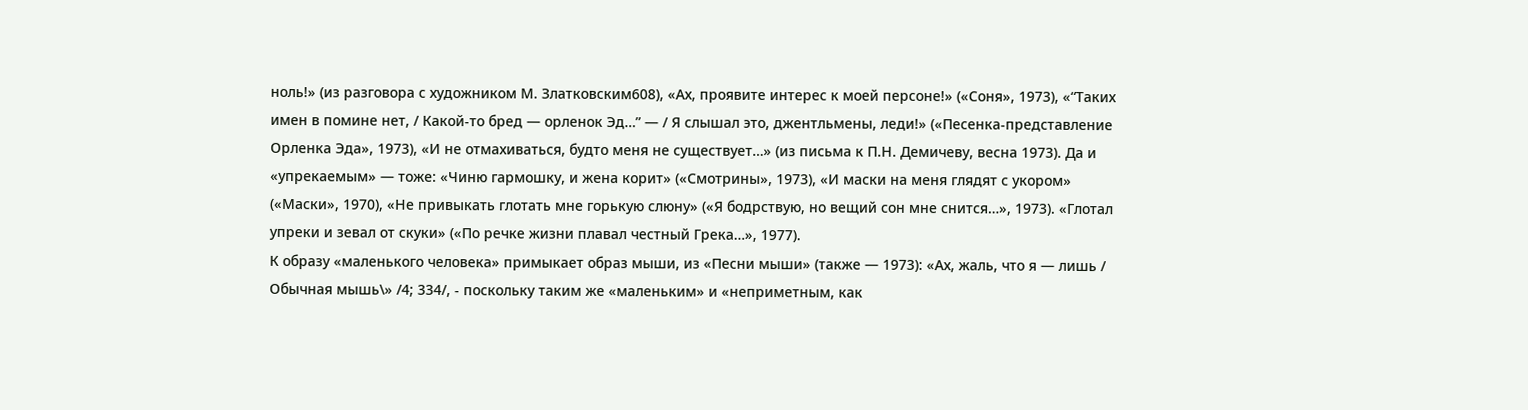ноль!» (из разговора с художником М. Златковским608), «Ах, проявите интерес к моей персоне!» («Соня», 1973), «“Таких имен в помине нет, / Какой-то бред — орленок Эд…” — / Я слышал это, джентльмены, леди!» («Песенка-представление Орленка Эда», 1973), «И не отмахиваться, будто меня не существует…» (из письма к П.Н. Демичеву, весна 1973). Да и «упрекаемым» — тоже: «Чиню гармошку, и жена корит» («Смотрины», 1973), «И маски на меня глядят с укором» («Маски», 1970), «Не привыкать глотать мне горькую слюну» («Я бодрствую, но вещий сон мне снится…», 1973). «Глотал упреки и зевал от скуки» («По речке жизни плавал честный Грека…», 1977).
К образу «маленького человека» примыкает образ мыши, из «Песни мыши» (также — 1973): «Ах, жаль, что я — лишь / Обычная мышь\» /4; 334/, - поскольку таким же «маленьким» и «неприметным, как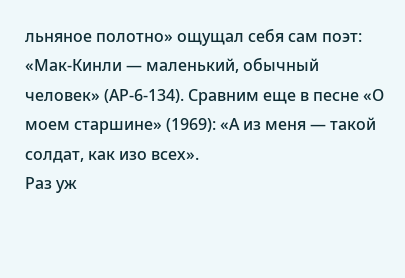льняное полотно» ощущал себя сам поэт: «Мак-Кинли — маленький, обычный человек» (АР-6-134). Сравним еще в песне «О моем старшине» (1969): «А из меня — такой солдат, как изо всех».
Раз уж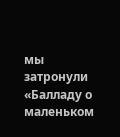мы затронули «Балладу о маленьком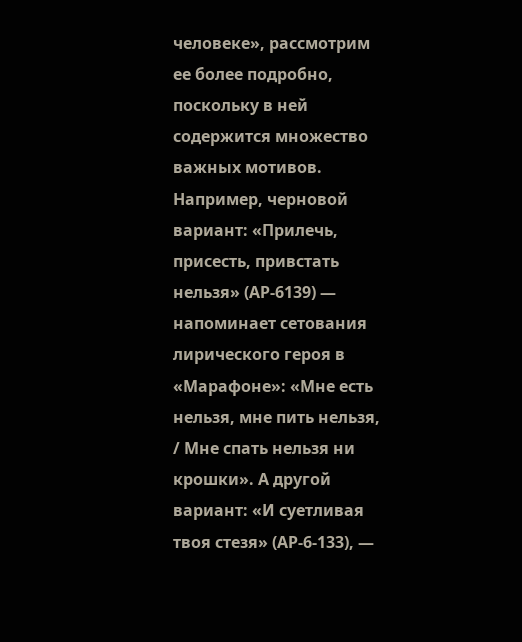человеке», рассмотрим ее более подробно, поскольку в ней содержится множество важных мотивов.
Например, черновой вариант: «Прилечь, присесть, привстать нельзя» (АР-6139) — напоминает сетования лирического героя в «Марафоне»: «Мне есть нельзя, мне пить нельзя, / Мне спать нельзя ни крошки». А другой вариант: «И суетливая твоя стезя» (АР-6-133), —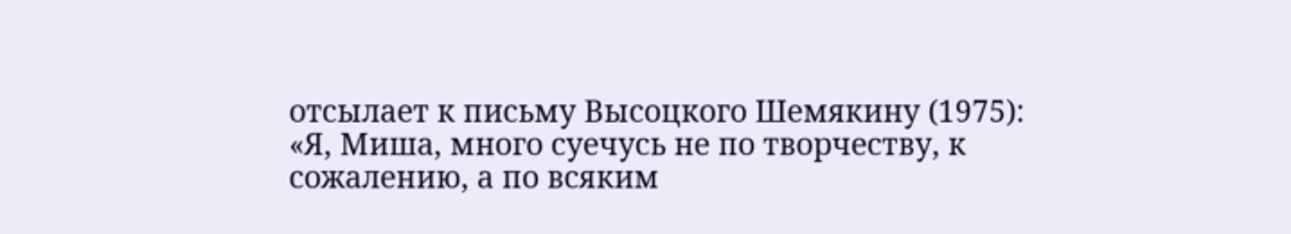отсылает к письму Высоцкого Шемякину (1975): «Я, Миша, много суечусь не по творчеству, к сожалению, а по всяким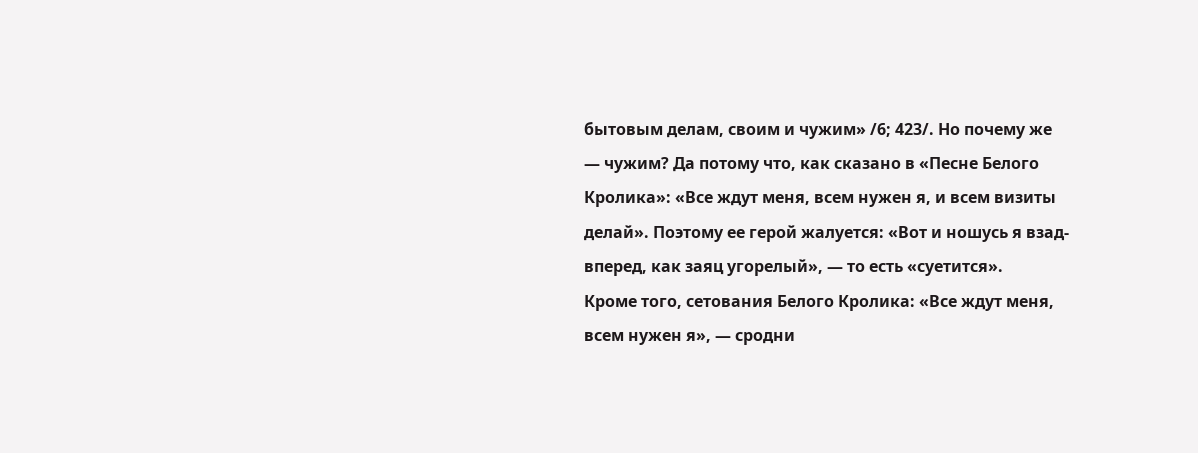бытовым делам, своим и чужим» /6; 423/. Но почему же — чужим? Да потому что, как сказано в «Песне Белого Кролика»: «Все ждут меня, всем нужен я, и всем визиты делай». Поэтому ее герой жалуется: «Вот и ношусь я взад-вперед, как заяц угорелый», — то есть «суетится».
Кроме того, сетования Белого Кролика: «Все ждут меня, всем нужен я», — сродни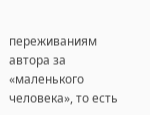переживаниям автора за «маленького человека», то есть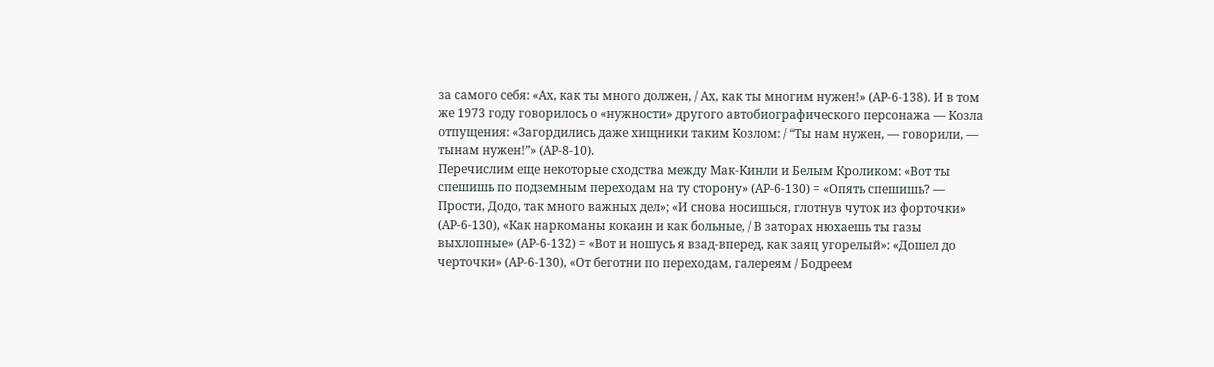за самого себя: «Ах, как ты много должен, / Ах, как ты многим нужен!» (АР-6-138). И в том же 1973 году говорилось о «нужности» другого автобиографического персонажа — Козла отпущения: «Загордились даже хищники таким Козлом: / “Ты нам нужен, — говорили, — тынам нужен!”» (АР-8-10).
Перечислим еще некоторые сходства между Мак-Кинли и Белым Кроликом: «Вот ты спешишь по подземным переходам на ту сторону» (АР-6-130) = «Опять спешишь? — Прости, Додо, так много важных дел»; «И снова носишься, глотнув чуток из форточки» (АР-6-130), «Как наркоманы кокаин и как больные, / В заторах нюхаешь ты газы выхлопные» (АР-6-132) = «Вот и ношусь я взад-вперед, как заяц угорелый»: «Дошел до черточки» (АР-6-130), «От беготни по переходам, галереям / Бодреем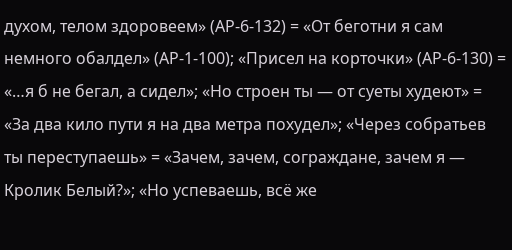духом, телом здоровеем» (АР-6-132) = «От беготни я сам немного обалдел» (АР-1-100); «Присел на корточки» (АР-6-130) = «…я б не бегал, а сидел»; «Но строен ты — от суеты худеют» = «За два кило пути я на два метра похудел»; «Через собратьев ты переступаешь» = «Зачем, зачем, сограждане, зачем я — Кролик Белый?»; «Но успеваешь, всё же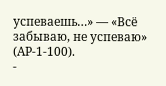успеваешь…» — «Всё забываю, не успеваю» (АР-1-100).
-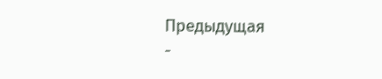Предыдущая
-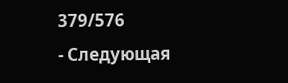379/576
- Следующая